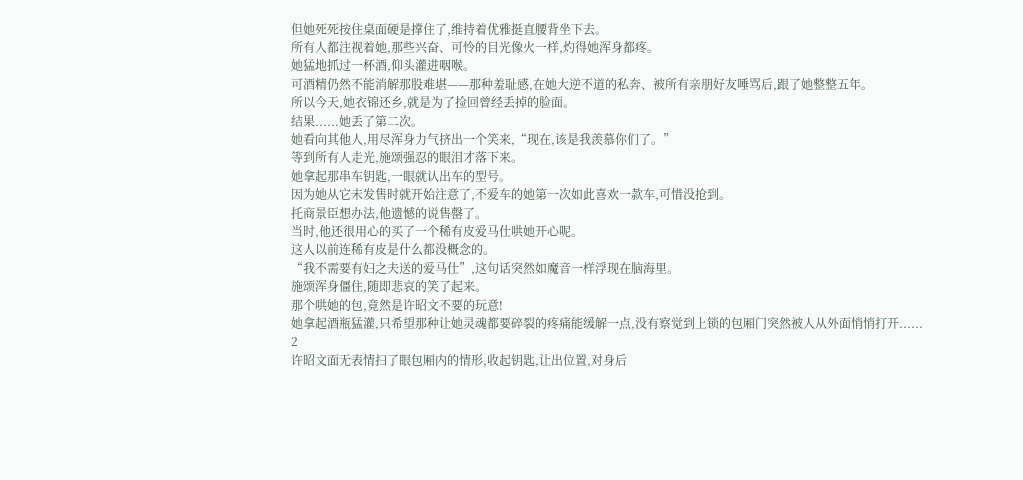但她死死按住桌面硬是撑住了,维持着优雅挺直腰背坐下去。
所有人都注视着她,那些兴奋、可怜的目光像火一样,灼得她浑身都疼。
她猛地抓过一杯酒,仰头灌进咽喉。
可酒精仍然不能消解那股难堪——那种羞耻感,在她大逆不道的私奔、被所有亲朋好友唾骂后,跟了她整整五年。
所以今天,她衣锦还乡,就是为了捡回曾经丢掉的脸面。
结果......她丢了第二次。
她看向其他人,用尽浑身力气挤出一个笑来,“现在,该是我羡慕你们了。”
等到所有人走光,施颂强忍的眼泪才落下来。
她拿起那串车钥匙,一眼就认出车的型号。
因为她从它未发售时就开始注意了,不爱车的她第一次如此喜欢一款车,可惜没抢到。
托商景臣想办法,他遗憾的说售罄了。
当时,他还很用心的买了一个稀有皮爱马仕哄她开心呢。
这人以前连稀有皮是什么都没概念的。
“我不需要有妇之夫送的爱马仕”,这句话突然如魔音一样浮现在脑海里。
施颂浑身僵住,随即悲哀的笑了起来。
那个哄她的包,竟然是许昭文不要的玩意!
她拿起酒瓶猛灌,只希望那种让她灵魂都要碎裂的疼痛能缓解一点,没有察觉到上锁的包厢门突然被人从外面悄悄打开......
2
许昭文面无表情扫了眼包厢内的情形,收起钥匙,让出位置,对身后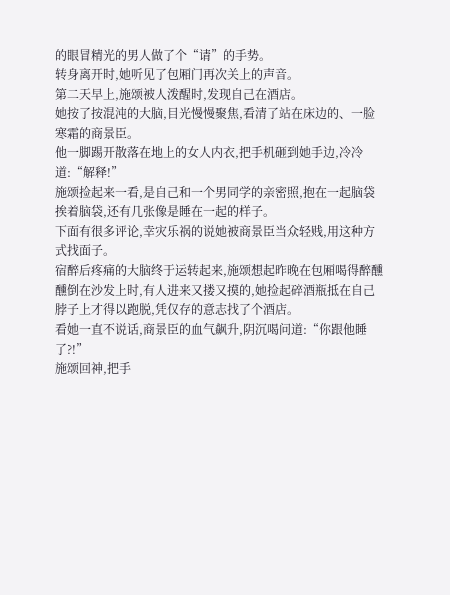的眼冒精光的男人做了个“请”的手势。
转身离开时,她听见了包厢门再次关上的声音。
第二天早上,施颂被人泼醒时,发现自己在酒店。
她按了按混沌的大脑,目光慢慢聚焦,看清了站在床边的、一脸寒霜的商景臣。
他一脚踢开散落在地上的女人内衣,把手机砸到她手边,冷冷道:“解释!”
施颂捡起来一看,是自己和一个男同学的亲密照,抱在一起脑袋挨着脑袋,还有几张像是睡在一起的样子。
下面有很多评论,幸灾乐祸的说她被商景臣当众轻贱,用这种方式找面子。
宿醉后疼痛的大脑终于运转起来,施颂想起昨晚在包厢喝得醉醺醺倒在沙发上时,有人进来又搂又摸的,她捡起碎酒瓶抵在自己脖子上才得以跑脱,凭仅存的意志找了个酒店。
看她一直不说话,商景臣的血气飙升,阴沉喝问道:“你跟他睡了?!”
施颂回神,把手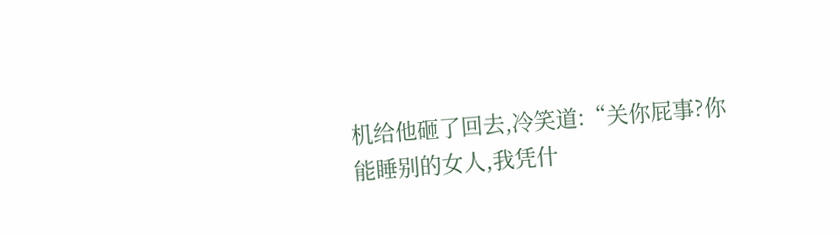机给他砸了回去,冷笑道:“关你屁事?你能睡别的女人,我凭什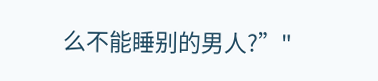么不能睡别的男人?”"